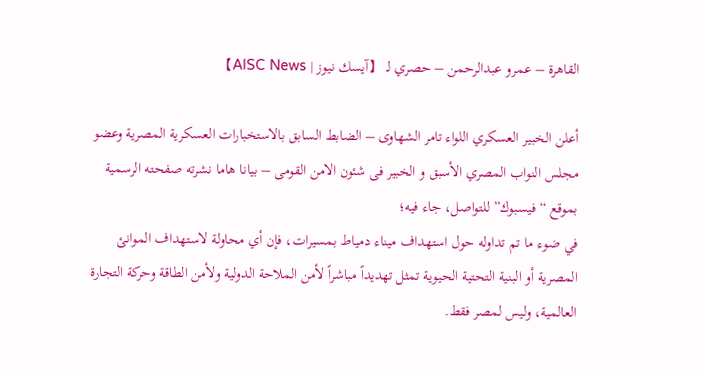القاهرة – عمرو عبدالرحمن – حصري لـ 【آيسك نيوز | AISC News】

أعلن الخبير العسكري اللواء تامر الشهاوى – الضابط السابق بالاستخبارات العسكرية المصرية وعضو مجلس النواب المصري الأسبق و الخبير فى شئون الامن القومى – بيانا هاما نشرته صفحته الرسمية بموقع “فيسبوك” للتواصل، جاء فيه؛
في ضوء ما تم تداوله حول استهداف ميناء دمياط بمسيرات، فإن أي محاولة لاستهداف الموانئ المصرية أو البنية التحتية الحيوية تمثل تهديداً مباشراً لأمن الملاحة الدولية ولأمن الطاقة وحركة التجارة العالمية، وليس لمصر فقط.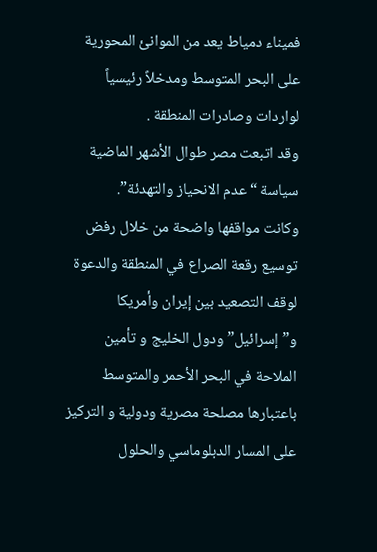فميناء دمياط يعد من الموانئ المحورية على البحر المتوسط ومدخلاً رئيسياً لواردات وصادرات المنطقة .
وقد اتبعت مصر طوال الأشهر الماضية سياسة “عدم الانحياز والتهدئة”.
وكانت مواقفها واضحة من خلال رفض توسيع رقعة الصراع في المنطقة والدعوة لوقف التصعيد بين إيران وأمريكا و”إسرائيل” ودول الخليج و تأمين الملاحة في البحر الأحمر والمتوسط باعتبارها مصلحة مصرية ودولية و التركيز على المسار الدبلوماسي والحلول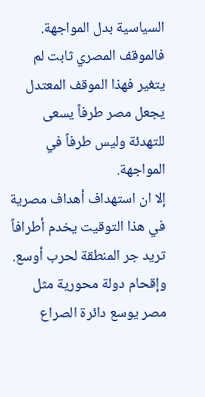السياسية بدل المواجهة.
فالموقف المصري ثابت لم يتغير فهذا الموقف المعتدل يجعل مصر طرفاً يسعى للتهدئة وليس طرفاً في المواجهة.
إلا ان استهداف أهداف مصرية في هذا التوقيت يخدم أطرافاً تريد جر المنطقة لحرب أوسع. وإقحام دولة محورية مثل مصر يوسع دائرة الصراع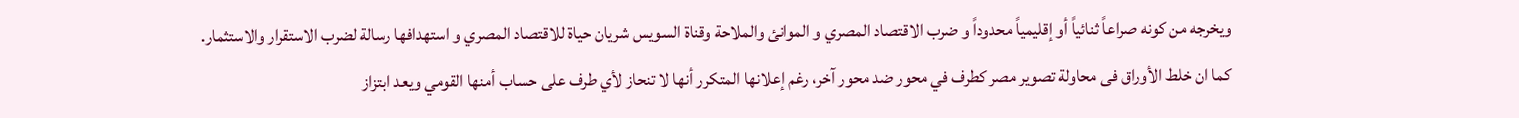ويخرجه من كونه صراعاً ثنائياً أو إقليمياً محدوداً و ضرب الاقتصاد المصري و الموانئ والملاحة وقناة السويس شريان حياة للاقتصاد المصري و استهدافها رسالة لضرب الاستقرار والاستثمار.
كما ان خلط الأوراق فى محاولة تصوير مصر كطرف في محور ضد محور آخر، رغم إعلانها المتكرر أنها لا تنحاز لأي طرف على حساب أمنها القومي ويعد ابتزاز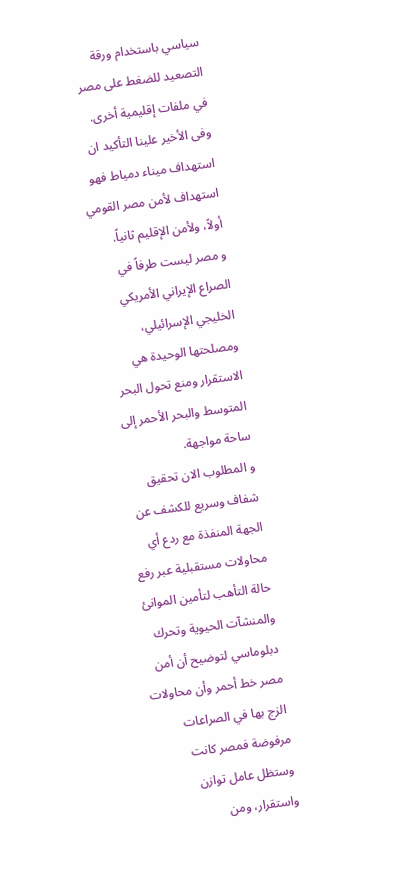سياسي باستخدام ورقة التصعيد للضغط على مصر في ملفات إقليمية أخرى.
وفى الأخير علينا التأكيد ان استهداف ميناء دمياط فهو استهداف لأمن مصر القومي أولاً، ولأمن الإقليم ثانياً.
و مصر ليست طرفاً في الصراع الإيراني الأمريكي الخليجي الإسرائيلي، ومصلحتها الوحيدة هي الاستقرار ومنع تحول البحر المتوسط والبحر الأحمر إلى ساحة مواجهة.
و المطلوب الان تحقيق شفاف وسريع للكشف عن الجهة المنفذة مع ردع أي محاولات مستقبلية عبر رفع حالة التأهب لتأمين الموانئ والمنشآت الحيوية وتحرك دبلوماسي لتوضيح أن أمن مصر خط أحمر وأن محاولات الزج بها في الصراعات مرفوضة فمصر كانت وستظل عامل توازن واستقرار، ومن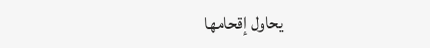يحاول إقحامها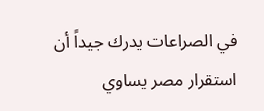في الصراعات يدرك جيداً أن استقرار مصر يساوي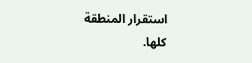استقرار المنطقة كلها.